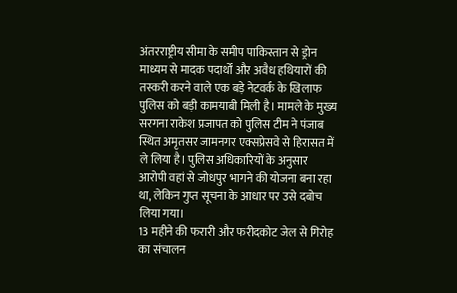अंतरराष्ट्रीय सीमा के समीप पाकिस्तान से ड्रोन माध्यम से मादक पदार्थों और अवैध हथियारों की तस्करी करने वाले एक बड़े नेटवर्क के खिलाफ पुलिस को बड़ी कामयाबी मिली है। मामले के मुख्य सरगना राकेश प्रजापत को पुलिस टीम ने पंजाब स्थित अमृतसर जामनगर एक्सप्रेसवे से हिरासत में ले लिया है। पुलिस अधिकारियों के अनुसार आरोपी वहां से जोधपुर भागने की योजना बना रहा था, लेकिन गुप्त सूचना के आधार पर उसे दबोच लिया गया।
13 महीने की फरारी और फरीदकोट जेल से गिरोह का संचालन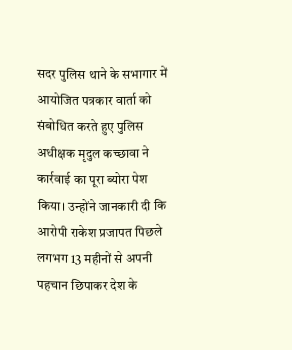सदर पुलिस थाने के सभागार में आयोजित पत्रकार वार्ता को संबोधित करते हुए पुलिस अधीक्षक मृदुल कच्छावा ने कार्रवाई का पूरा ब्योरा पेश किया। उन्होंने जानकारी दी कि आरोपी राकेश प्रजापत पिछले लगभग 13 महीनों से अपनी पहचान छिपाकर देश के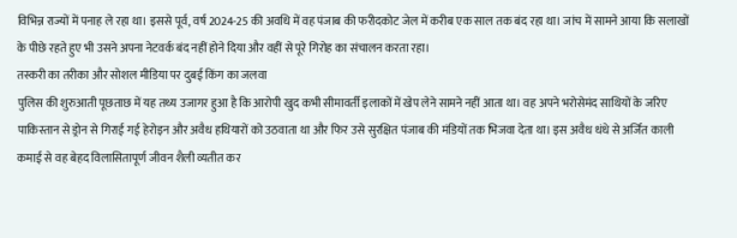विभिन्न राज्यों में पनाह ले रहा था। इससे पूर्व, वर्ष 2024-25 की अवधि में वह पंजाब की फरीदकोट जेल में करीब एक साल तक बंद रहा था। जांच में सामने आया कि सलाखों के पीछे रहते हुए भी उसने अपना नेटवर्क बंद नहीं होने दिया और वहीं से पूरे गिरोह का संचालन करता रहा।
तस्करी का तरीका और सोशल मीडिया पर दुबई किंग का जलवा
पुलिस की शुरुआती पूछताछ में यह तथ्य उजागर हुआ है कि आरोपी खुद कभी सीमावर्ती इलाकों में खेप लेने सामने नहीं आता था। वह अपने भरोसेमंद साथियों के जरिए पाकिस्तान से ड्रोन से गिराई गई हेरोइन और अवैध हथियारों को उठवाता था और फिर उसे सुरक्षित पंजाब की मंडियों तक भिजवा देता था। इस अवैध धंधे से अर्जित काली कमाई से वह बेहद विलासितापूर्ण जीवन शैली व्यतीत कर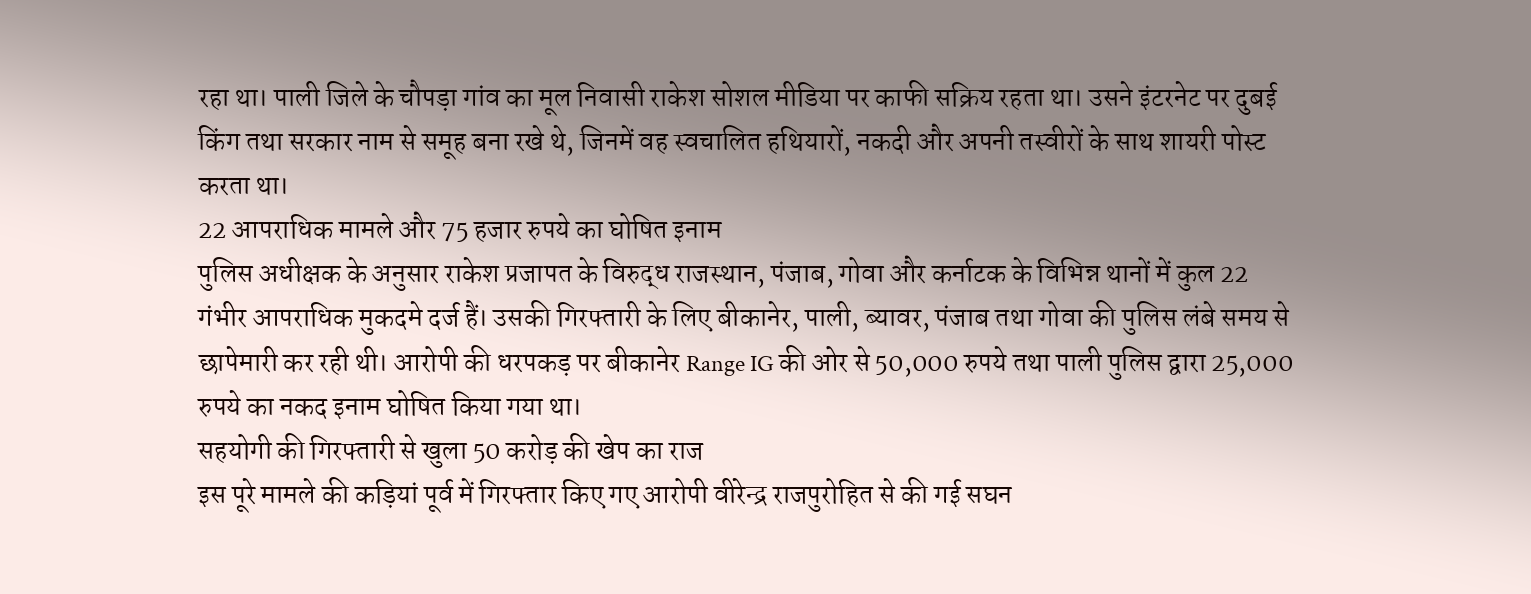रहा था। पाली जिले के चौपड़ा गांव का मूल निवासी राकेश सोशल मीडिया पर काफी सक्रिय रहता था। उसने इंटरनेट पर दुबई किंग तथा सरकार नाम से समूह बना रखे थे, जिनमें वह स्वचालित हथियारों, नकदी और अपनी तस्वीरों के साथ शायरी पोस्ट करता था।
22 आपराधिक मामले और 75 हजार रुपये का घोषित इनाम
पुलिस अधीक्षक के अनुसार राकेश प्रजापत के विरुद्ध राजस्थान, पंजाब, गोवा और कर्नाटक के विभिन्न थानों में कुल 22 गंभीर आपराधिक मुकदमे दर्ज हैं। उसकी गिरफ्तारी के लिए बीकानेर, पाली, ब्यावर, पंजाब तथा गोवा की पुलिस लंबे समय से छापेमारी कर रही थी। आरोपी की धरपकड़ पर बीकानेर Range IG की ओर से 50,000 रुपये तथा पाली पुलिस द्वारा 25,000 रुपये का नकद इनाम घोषित किया गया था।
सहयोगी की गिरफ्तारी से खुला 50 करोड़ की खेप का राज
इस पूरे मामले की कड़ियां पूर्व में गिरफ्तार किए गए आरोपी वीरेन्द्र राजपुरोहित से की गई सघन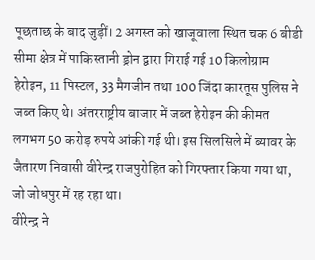पूछताछ के बाद जुड़ीं। 2 अगस्त को खाजूवाला स्थित चक 6 बीडी सीमा क्षेत्र में पाकिस्तानी ड्रोन द्वारा गिराई गई 10 किलोग्राम हेरोइन, 11 पिस्टल, 33 मैगजीन तथा 100 जिंदा कारतूस पुलिस ने जब्त किए थे। अंतरराष्ट्रीय बाजार में जब्त हेरोइन की कीमत लगभग 50 करोड़ रुपये आंकी गई थी। इस सिलसिले में ब्यावर के जैतारण निवासी वीरेन्द्र राजपुरोहित को गिरफ्तार किया गया था, जो जोधपुर में रह रहा था।
वीरेन्द्र ने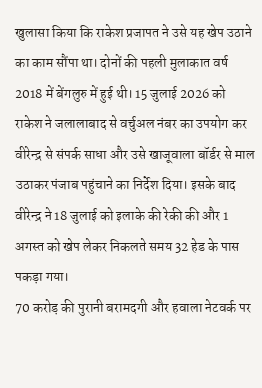खुलासा किया कि राकेश प्रजापत ने उसे यह खेप उठाने का काम सौंपा था। दोनों की पहली मुलाकात वर्ष 2018 में बेंगलुरु में हुई थी। 15 जुलाई 2026 को राकेश ने जलालाबाद से वर्चुअल नंबर का उपयोग कर वीरेन्द्र से संपर्क साधा और उसे खाजूवाला बॉर्डर से माल उठाकर पंजाब पहुंचाने का निर्देश दिया। इसके बाद वीरेन्द्र ने 18 जुलाई को इलाके की रेकी की और 1 अगस्त को खेप लेकर निकलते समय 32 हेड के पास पकड़ा गया।
70 करोड़ की पुरानी बरामदगी और हवाला नेटवर्क पर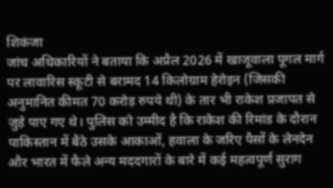शिकंजा
जांच अधिकारियों ने बताया कि अप्रैल 2026 में खाजूवाला पूगल मार्ग पर लावारिस स्कूटी से बरामद 14 किलोग्राम हेरोइन (जिसकी अनुमानित कीमत 70 करोड़ रुपये थी) के तार भी राकेश प्रजापत से जुड़े पाए गए थे। पुलिस को उम्मीद है कि राकेश की रिमांड के दौरान पाकिस्तान में बैठे उसके आकाओं, हवाला के जरिए पैसों के लेनदेन और भारत में फैले अन्य मददगारों के बारे में कई महत्वपूर्ण सुराग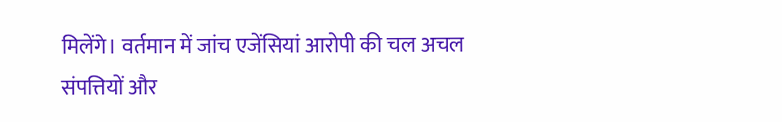मिलेंगे। वर्तमान में जांच एजेंसियां आरोपी की चल अचल संपत्तियों और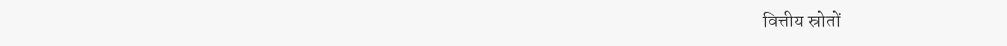वित्तीय स्रोतों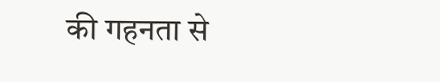की गहनता से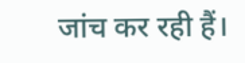जांच कर रही हैं।